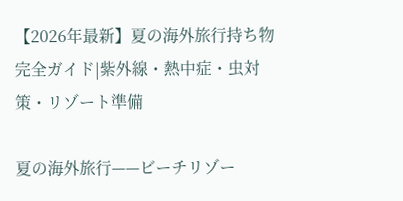【2026年最新】夏の海外旅行持ち物完全ガイド|紫外線・熱中症・虫対策・リゾート準備

夏の海外旅行——ビーチリゾー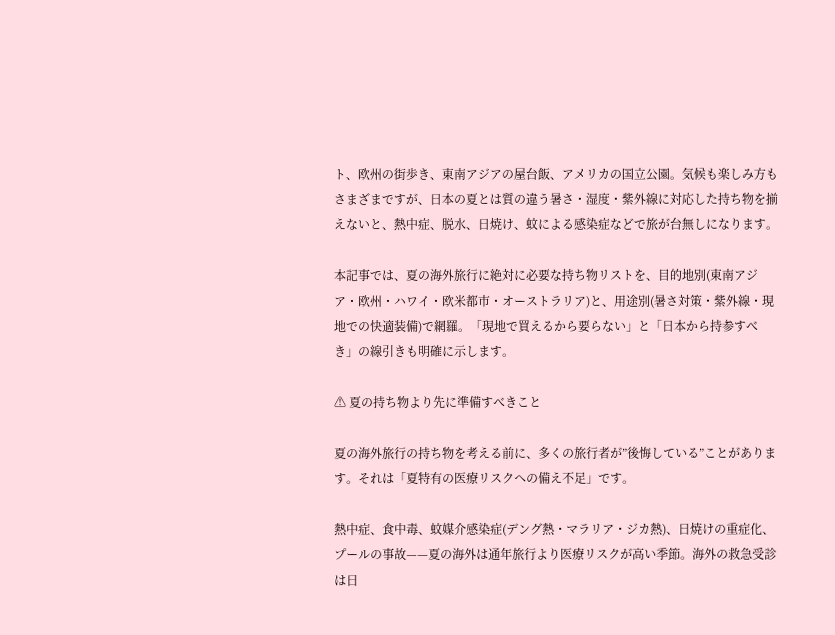ト、欧州の街歩き、東南アジアの屋台飯、アメリカの国立公園。気候も楽しみ方もさまざまですが、日本の夏とは質の違う暑さ・湿度・紫外線に対応した持ち物を揃えないと、熱中症、脱水、日焼け、蚊による感染症などで旅が台無しになります。

本記事では、夏の海外旅行に絶対に必要な持ち物リストを、目的地別(東南アジア・欧州・ハワイ・欧米都市・オーストラリア)と、用途別(暑さ対策・紫外線・現地での快適装備)で網羅。「現地で買えるから要らない」と「日本から持参すべき」の線引きも明確に示します。

⚠ 夏の持ち物より先に準備すべきこと

夏の海外旅行の持ち物を考える前に、多くの旅行者が”後悔している”ことがあります。それは「夏特有の医療リスクへの備え不足」です。

熱中症、食中毒、蚊媒介感染症(デング熱・マラリア・ジカ熱)、日焼けの重症化、プールの事故——夏の海外は通年旅行より医療リスクが高い季節。海外の救急受診は日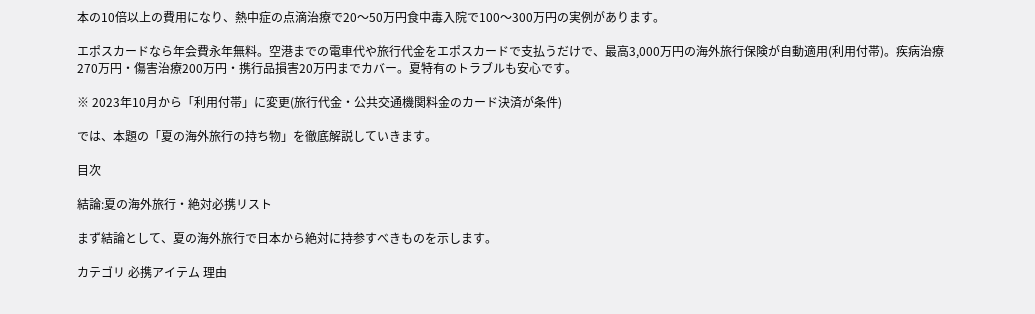本の10倍以上の費用になり、熱中症の点滴治療で20〜50万円食中毒入院で100〜300万円の実例があります。

エポスカードなら年会費永年無料。空港までの電車代や旅行代金をエポスカードで支払うだけで、最高3,000万円の海外旅行保険が自動適用(利用付帯)。疾病治療270万円・傷害治療200万円・携行品損害20万円までカバー。夏特有のトラブルも安心です。

※ 2023年10月から「利用付帯」に変更(旅行代金・公共交通機関料金のカード決済が条件)

では、本題の「夏の海外旅行の持ち物」を徹底解説していきます。

目次

結論:夏の海外旅行・絶対必携リスト

まず結論として、夏の海外旅行で日本から絶対に持参すべきものを示します。

カテゴリ 必携アイテム 理由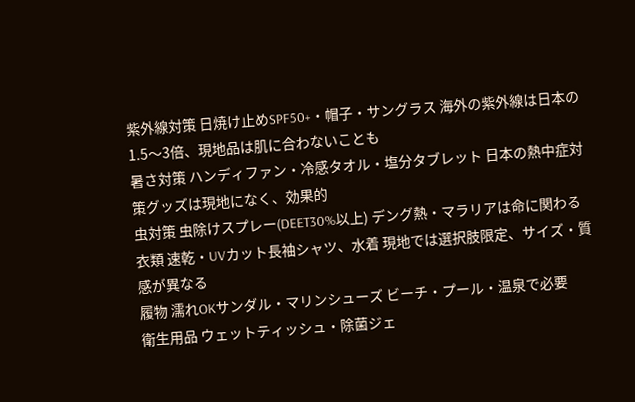紫外線対策 日焼け止めSPF50+・帽子・サングラス 海外の紫外線は日本の1.5〜3倍、現地品は肌に合わないことも
暑さ対策 ハンディファン・冷感タオル・塩分タブレット 日本の熱中症対策グッズは現地になく、効果的
虫対策 虫除けスプレー(DEET30%以上) デング熱・マラリアは命に関わる
衣類 速乾・UVカット長袖シャツ、水着 現地では選択肢限定、サイズ・質感が異なる
履物 濡れOKサンダル・マリンシューズ ビーチ・プール・温泉で必要
衛生用品 ウェットティッシュ・除菌ジェ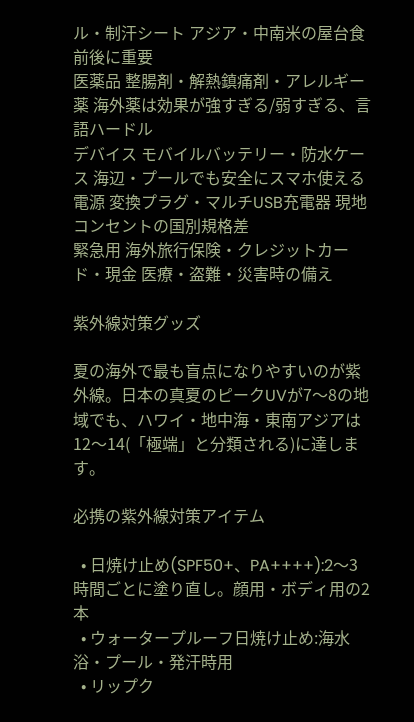ル・制汗シート アジア・中南米の屋台食前後に重要
医薬品 整腸剤・解熱鎮痛剤・アレルギー薬 海外薬は効果が強すぎる/弱すぎる、言語ハードル
デバイス モバイルバッテリー・防水ケース 海辺・プールでも安全にスマホ使える
電源 変換プラグ・マルチUSB充電器 現地コンセントの国別規格差
緊急用 海外旅行保険・クレジットカード・現金 医療・盗難・災害時の備え

紫外線対策グッズ

夏の海外で最も盲点になりやすいのが紫外線。日本の真夏のピークUVが7〜8の地域でも、ハワイ・地中海・東南アジアは12〜14(「極端」と分類される)に達します。

必携の紫外線対策アイテム

  • 日焼け止め(SPF50+、PA++++):2〜3時間ごとに塗り直し。顔用・ボディ用の2本
  • ウォータープルーフ日焼け止め:海水浴・プール・発汗時用
  • リップク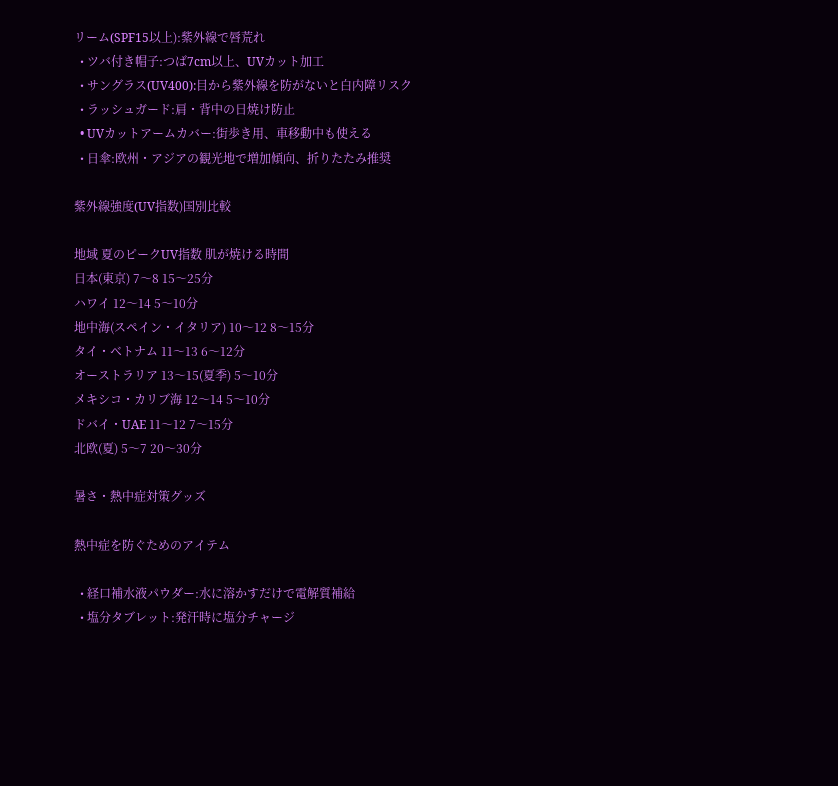リーム(SPF15以上):紫外線で唇荒れ
  • ツバ付き帽子:つば7cm以上、UVカット加工
  • サングラス(UV400):目から紫外線を防がないと白内障リスク
  • ラッシュガード:肩・背中の日焼け防止
  • UVカットアームカバー:街歩き用、車移動中も使える
  • 日傘:欧州・アジアの観光地で増加傾向、折りたたみ推奨

紫外線強度(UV指数)国別比較

地域 夏のピークUV指数 肌が焼ける時間
日本(東京) 7〜8 15〜25分
ハワイ 12〜14 5〜10分
地中海(スペイン・イタリア) 10〜12 8〜15分
タイ・ベトナム 11〜13 6〜12分
オーストラリア 13〜15(夏季) 5〜10分
メキシコ・カリブ海 12〜14 5〜10分
ドバイ・UAE 11〜12 7〜15分
北欧(夏) 5〜7 20〜30分

暑さ・熱中症対策グッズ

熱中症を防ぐためのアイテム

  • 経口補水液パウダー:水に溶かすだけで電解質補給
  • 塩分タブレット:発汗時に塩分チャージ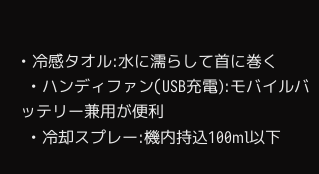• 冷感タオル:水に濡らして首に巻く
  • ハンディファン(USB充電):モバイルバッテリー兼用が便利
  • 冷却スプレー:機内持込100ml以下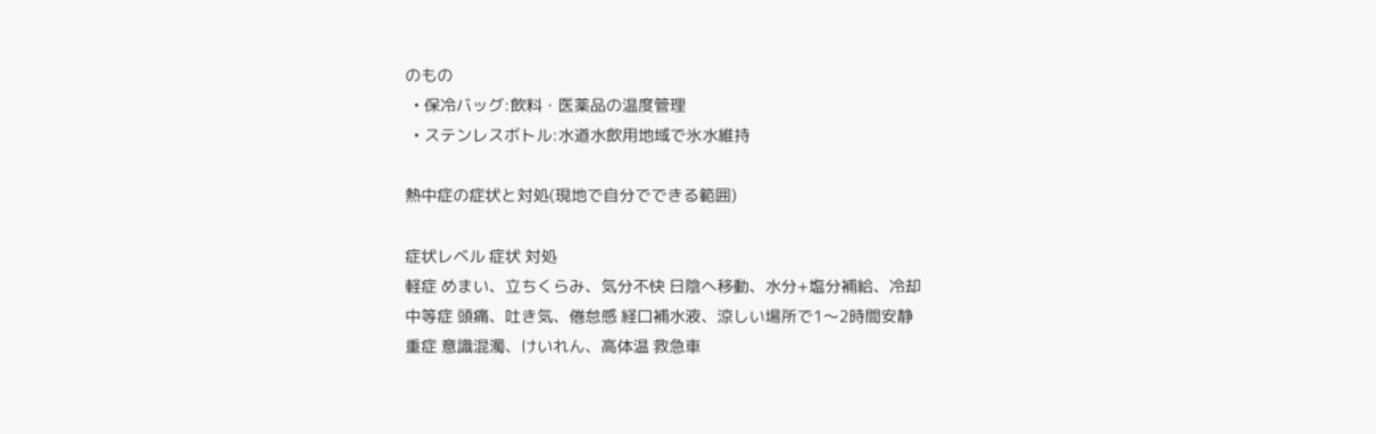のもの
  • 保冷バッグ:飲料・医薬品の温度管理
  • ステンレスボトル:水道水飲用地域で氷水維持

熱中症の症状と対処(現地で自分でできる範囲)

症状レベル 症状 対処
軽症 めまい、立ちくらみ、気分不快 日陰へ移動、水分+塩分補給、冷却
中等症 頭痛、吐き気、倦怠感 経口補水液、涼しい場所で1〜2時間安静
重症 意識混濁、けいれん、高体温 救急車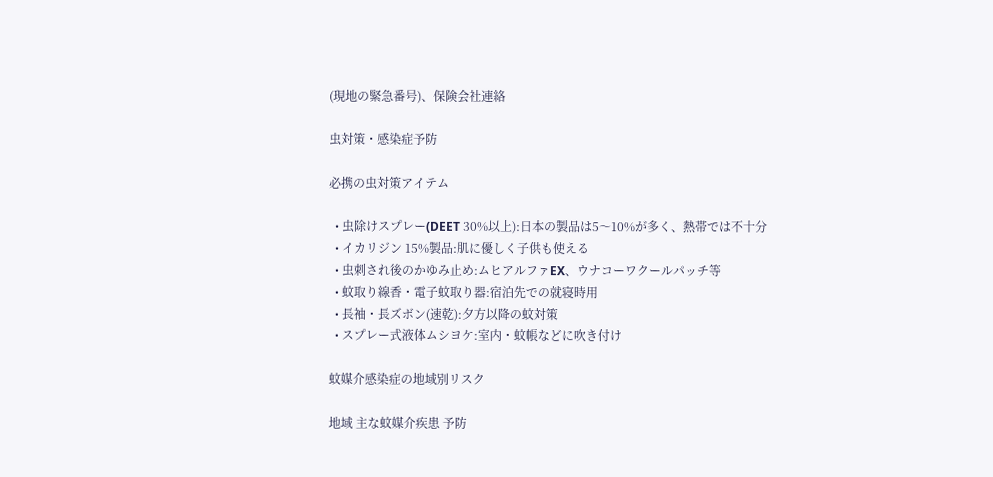(現地の緊急番号)、保険会社連絡

虫対策・感染症予防

必携の虫対策アイテム

  • 虫除けスプレー(DEET 30%以上):日本の製品は5〜10%が多く、熱帯では不十分
  • イカリジン 15%製品:肌に優しく子供も使える
  • 虫刺され後のかゆみ止め:ムヒアルファEX、ウナコーワクールパッチ等
  • 蚊取り線香・電子蚊取り器:宿泊先での就寝時用
  • 長袖・長ズボン(速乾):夕方以降の蚊対策
  • スプレー式液体ムシヨケ:室内・蚊帳などに吹き付け

蚊媒介感染症の地域別リスク

地域 主な蚊媒介疾患 予防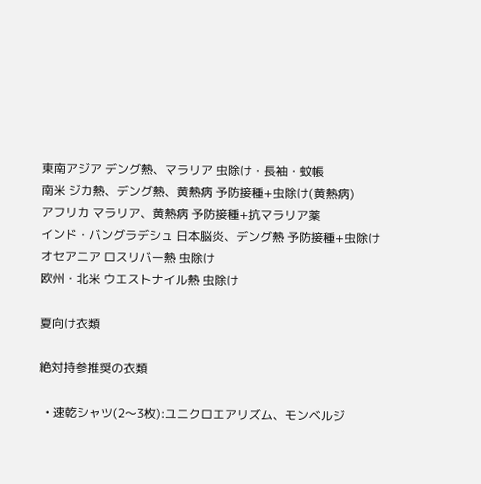東南アジア デング熱、マラリア 虫除け・長袖・蚊帳
南米 ジカ熱、デング熱、黄熱病 予防接種+虫除け(黄熱病)
アフリカ マラリア、黄熱病 予防接種+抗マラリア薬
インド・バングラデシュ 日本脳炎、デング熱 予防接種+虫除け
オセアニア ロスリバー熱 虫除け
欧州・北米 ウエストナイル熱 虫除け

夏向け衣類

絶対持参推奨の衣類

  • 速乾シャツ(2〜3枚):ユニクロエアリズム、モンベルジ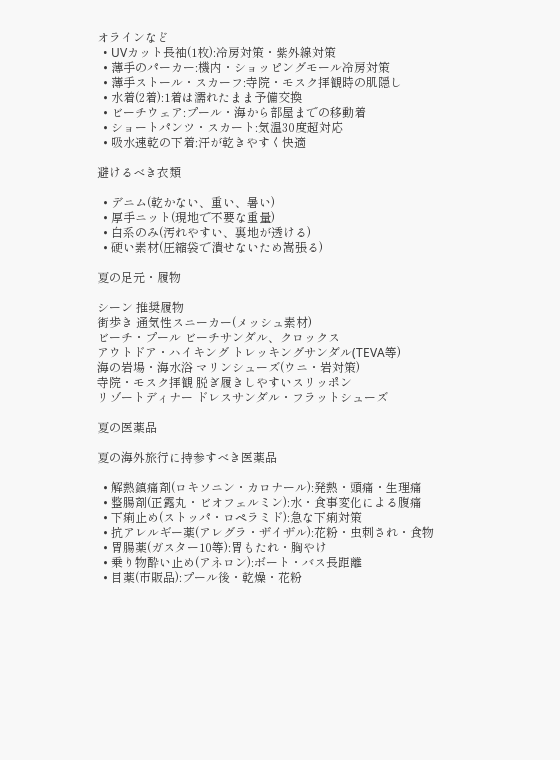オラインなど
  • UVカット長袖(1枚):冷房対策・紫外線対策
  • 薄手のパーカー:機内・ショッピングモール冷房対策
  • 薄手ストール・スカーフ:寺院・モスク拝観時の肌隠し
  • 水着(2着):1着は濡れたまま予備交換
  • ビーチウェア:プール・海から部屋までの移動着
  • ショートパンツ・スカート:気温30度超対応
  • 吸水速乾の下着:汗が乾きやすく快適

避けるべき衣類

  • デニム(乾かない、重い、暑い)
  • 厚手ニット(現地で不要な重量)
  • 白系のみ(汚れやすい、裏地が透ける)
  • 硬い素材(圧縮袋で潰せないため嵩張る)

夏の足元・履物

シーン 推奨履物
街歩き 通気性スニーカー(メッシュ素材)
ビーチ・プール ビーチサンダル、クロックス
アウトドア・ハイキング トレッキングサンダル(TEVA等)
海の岩場・海水浴 マリンシューズ(ウニ・岩対策)
寺院・モスク拝観 脱ぎ履きしやすいスリッポン
リゾートディナー ドレスサンダル・フラットシューズ

夏の医薬品

夏の海外旅行に持参すべき医薬品

  • 解熱鎮痛剤(ロキソニン・カロナール):発熱・頭痛・生理痛
  • 整腸剤(正露丸・ビオフェルミン):水・食事変化による腹痛
  • 下痢止め(ストッパ・ロペラミド):急な下痢対策
  • 抗アレルギー薬(アレグラ・ザイザル):花粉・虫刺され・食物
  • 胃腸薬(ガスター10等):胃もたれ・胸やけ
  • 乗り物酔い止め(アネロン):ボート・バス長距離
  • 目薬(市販品):プール後・乾燥・花粉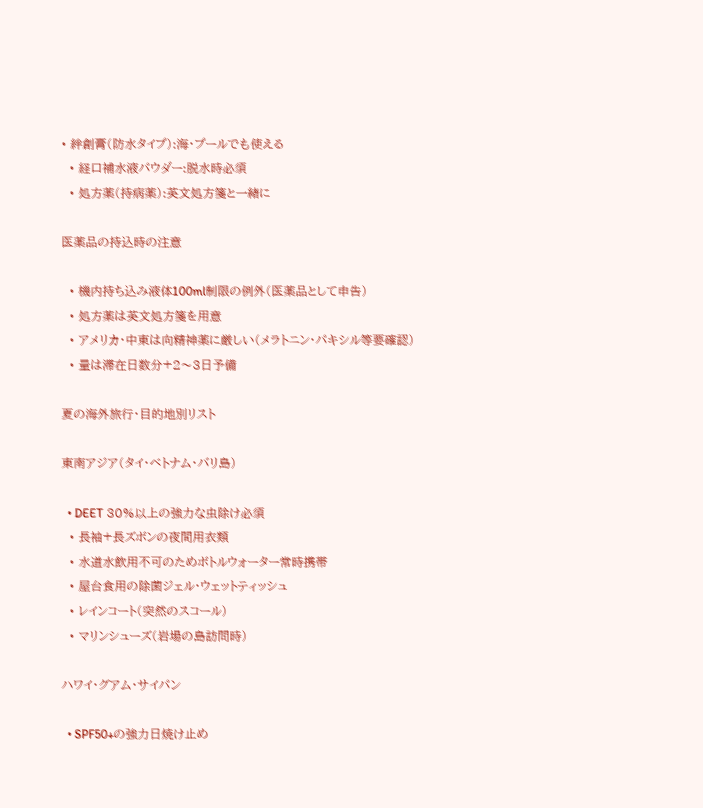• 絆創膏(防水タイプ):海・プールでも使える
  • 経口補水液パウダー:脱水時必須
  • 処方薬(持病薬):英文処方箋と一緒に

医薬品の持込時の注意

  • 機内持ち込み液体100ml制限の例外(医薬品として申告)
  • 処方薬は英文処方箋を用意
  • アメリカ・中東は向精神薬に厳しい(メラトニン・パキシル等要確認)
  • 量は滞在日数分+2〜3日予備

夏の海外旅行・目的地別リスト

東南アジア(タイ・ベトナム・バリ島)

  • DEET 30%以上の強力な虫除け必須
  • 長袖+長ズボンの夜間用衣類
  • 水道水飲用不可のためボトルウォーター常時携帯
  • 屋台食用の除菌ジェル・ウェットティッシュ
  • レインコート(突然のスコール)
  • マリンシューズ(岩場の島訪問時)

ハワイ・グアム・サイパン

  • SPF50+の強力日焼け止め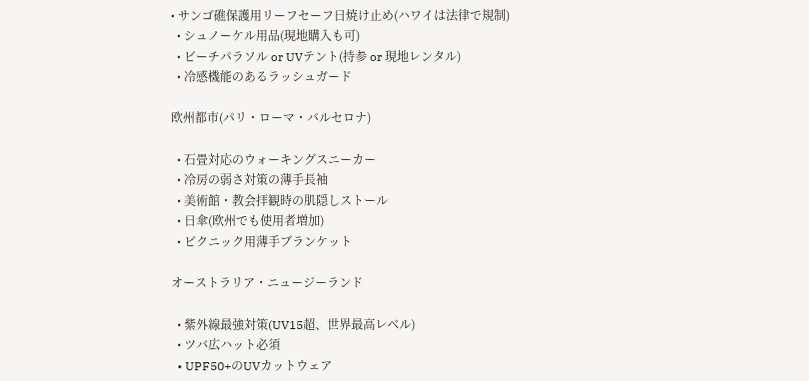• サンゴ礁保護用リーフセーフ日焼け止め(ハワイは法律で規制)
  • シュノーケル用品(現地購入も可)
  • ビーチパラソル or UVテント(持参 or 現地レンタル)
  • 冷感機能のあるラッシュガード

欧州都市(パリ・ローマ・バルセロナ)

  • 石畳対応のウォーキングスニーカー
  • 冷房の弱さ対策の薄手長袖
  • 美術館・教会拝観時の肌隠しストール
  • 日傘(欧州でも使用者増加)
  • ピクニック用薄手ブランケット

オーストラリア・ニュージーランド

  • 紫外線最強対策(UV15超、世界最高レベル)
  • ツバ広ハット必須
  • UPF50+のUVカットウェア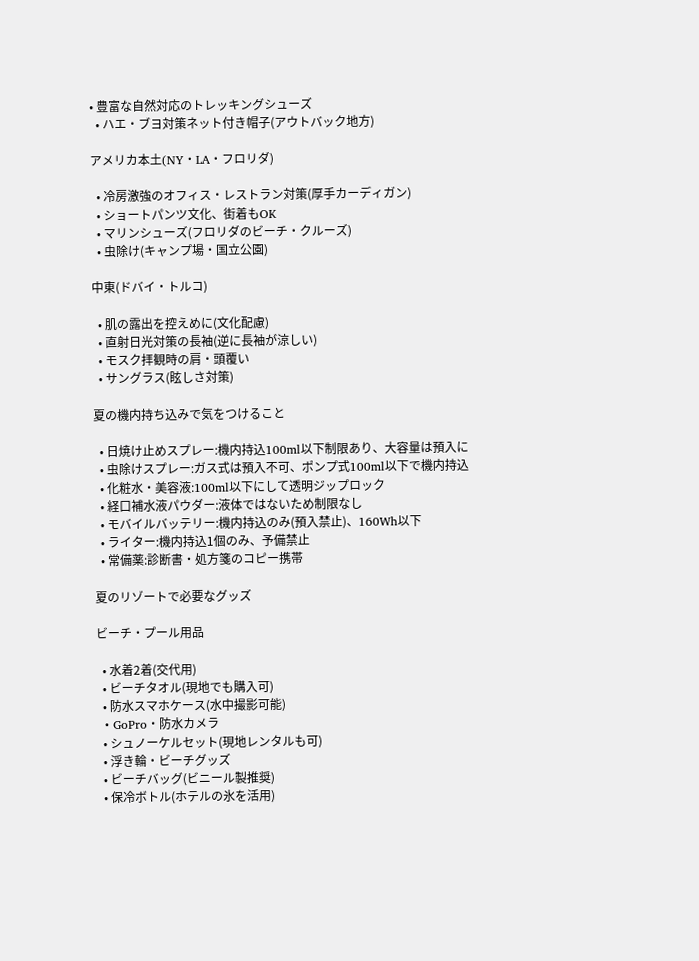• 豊富な自然対応のトレッキングシューズ
  • ハエ・ブヨ対策ネット付き帽子(アウトバック地方)

アメリカ本土(NY・LA・フロリダ)

  • 冷房激強のオフィス・レストラン対策(厚手カーディガン)
  • ショートパンツ文化、街着もOK
  • マリンシューズ(フロリダのビーチ・クルーズ)
  • 虫除け(キャンプ場・国立公園)

中東(ドバイ・トルコ)

  • 肌の露出を控えめに(文化配慮)
  • 直射日光対策の長袖(逆に長袖が涼しい)
  • モスク拝観時の肩・頭覆い
  • サングラス(眩しさ対策)

夏の機内持ち込みで気をつけること

  • 日焼け止めスプレー:機内持込100ml以下制限あり、大容量は預入に
  • 虫除けスプレー:ガス式は預入不可、ポンプ式100ml以下で機内持込
  • 化粧水・美容液:100ml以下にして透明ジップロック
  • 経口補水液パウダー:液体ではないため制限なし
  • モバイルバッテリー:機内持込のみ(預入禁止)、160Wh以下
  • ライター:機内持込1個のみ、予備禁止
  • 常備薬:診断書・処方箋のコピー携帯

夏のリゾートで必要なグッズ

ビーチ・プール用品

  • 水着2着(交代用)
  • ビーチタオル(現地でも購入可)
  • 防水スマホケース(水中撮影可能)
  • GoPro・防水カメラ
  • シュノーケルセット(現地レンタルも可)
  • 浮き輪・ビーチグッズ
  • ビーチバッグ(ビニール製推奨)
  • 保冷ボトル(ホテルの氷を活用)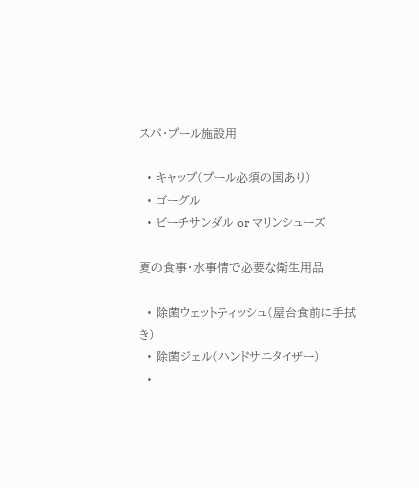スパ・プール施設用

  • キャップ(プール必須の国あり)
  • ゴーグル
  • ビーチサンダル or マリンシューズ

夏の食事・水事情で必要な衛生用品

  • 除菌ウェットティッシュ(屋台食前に手拭き)
  • 除菌ジェル(ハンドサニタイザー)
  •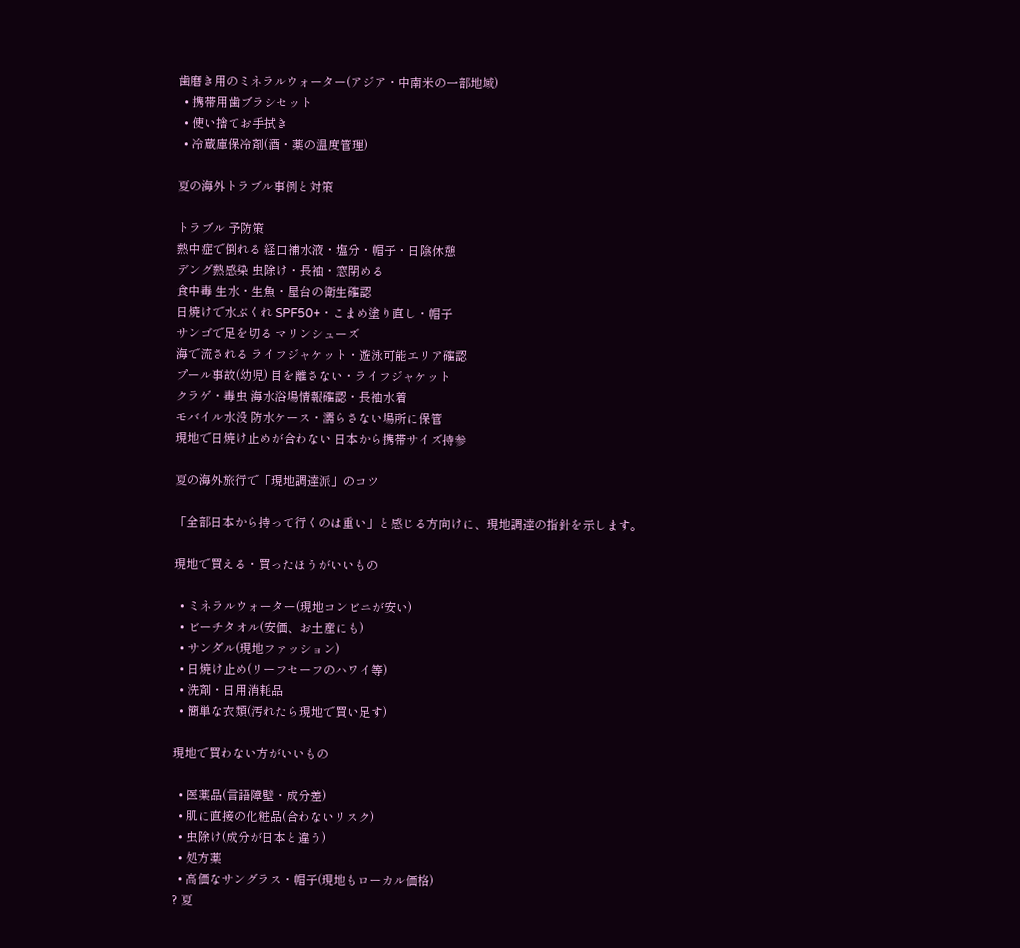歯磨き用のミネラルウォーター(アジア・中南米の一部地域)
  • 携帯用歯ブラシセット
  • 使い捨てお手拭き
  • 冷蔵庫保冷剤(酒・薬の温度管理)

夏の海外トラブル事例と対策

トラブル 予防策
熱中症で倒れる 経口補水液・塩分・帽子・日陰休憩
デング熱感染 虫除け・長袖・窓閉める
食中毒 生水・生魚・屋台の衛生確認
日焼けで水ぶくれ SPF50+・こまめ塗り直し・帽子
サンゴで足を切る マリンシューズ
海で流される ライフジャケット・遊泳可能エリア確認
プール事故(幼児) 目を離さない・ライフジャケット
クラゲ・毒虫 海水浴場情報確認・長袖水着
モバイル水没 防水ケース・濡らさない場所に保管
現地で日焼け止めが合わない 日本から携帯サイズ持参

夏の海外旅行で「現地調達派」のコツ

「全部日本から持って行くのは重い」と感じる方向けに、現地調達の指針を示します。

現地で買える・買ったほうがいいもの

  • ミネラルウォーター(現地コンビニが安い)
  • ビーチタオル(安価、お土産にも)
  • サンダル(現地ファッション)
  • 日焼け止め(リーフセーフのハワイ等)
  • 洗剤・日用消耗品
  • 簡単な衣類(汚れたら現地で買い足す)

現地で買わない方がいいもの

  • 医薬品(言語障壁・成分差)
  • 肌に直接の化粧品(合わないリスク)
  • 虫除け(成分が日本と違う)
  • 処方薬
  • 高価なサングラス・帽子(現地もローカル価格)
? 夏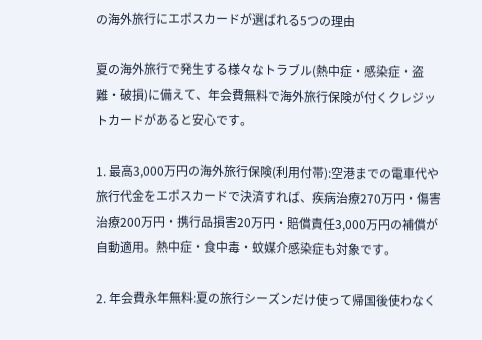の海外旅行にエポスカードが選ばれる5つの理由

夏の海外旅行で発生する様々なトラブル(熱中症・感染症・盗難・破損)に備えて、年会費無料で海外旅行保険が付くクレジットカードがあると安心です。

1. 最高3,000万円の海外旅行保険(利用付帯):空港までの電車代や旅行代金をエポスカードで決済すれば、疾病治療270万円・傷害治療200万円・携行品損害20万円・賠償責任3,000万円の補償が自動適用。熱中症・食中毒・蚊媒介感染症も対象です。

2. 年会費永年無料:夏の旅行シーズンだけ使って帰国後使わなく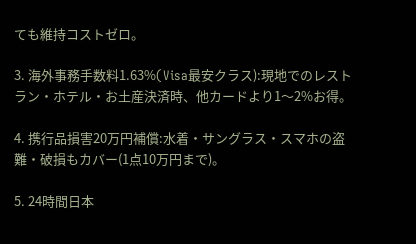ても維持コストゼロ。

3. 海外事務手数料1.63%(Visa最安クラス):現地でのレストラン・ホテル・お土産決済時、他カードより1〜2%お得。

4. 携行品損害20万円補償:水着・サングラス・スマホの盗難・破損もカバー(1点10万円まで)。

5. 24時間日本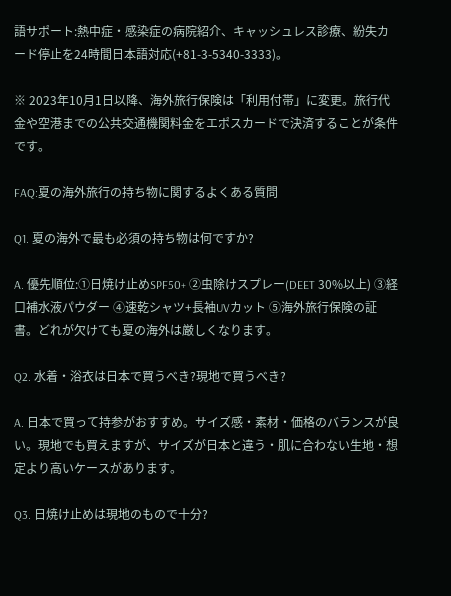語サポート:熱中症・感染症の病院紹介、キャッシュレス診療、紛失カード停止を24時間日本語対応(+81-3-5340-3333)。

※ 2023年10月1日以降、海外旅行保険は「利用付帯」に変更。旅行代金や空港までの公共交通機関料金をエポスカードで決済することが条件です。

FAQ:夏の海外旅行の持ち物に関するよくある質問

Q1. 夏の海外で最も必須の持ち物は何ですか?

A. 優先順位:①日焼け止めSPF50+ ②虫除けスプレー(DEET 30%以上) ③経口補水液パウダー ④速乾シャツ+長袖UVカット ⑤海外旅行保険の証書。どれが欠けても夏の海外は厳しくなります。

Q2. 水着・浴衣は日本で買うべき?現地で買うべき?

A. 日本で買って持参がおすすめ。サイズ感・素材・価格のバランスが良い。現地でも買えますが、サイズが日本と違う・肌に合わない生地・想定より高いケースがあります。

Q3. 日焼け止めは現地のもので十分?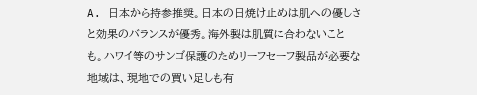A. 日本から持参推奨。日本の日焼け止めは肌への優しさと効果のバランスが優秀。海外製は肌質に合わないことも。ハワイ等のサンゴ保護のためリーフセーフ製品が必要な地域は、現地での買い足しも有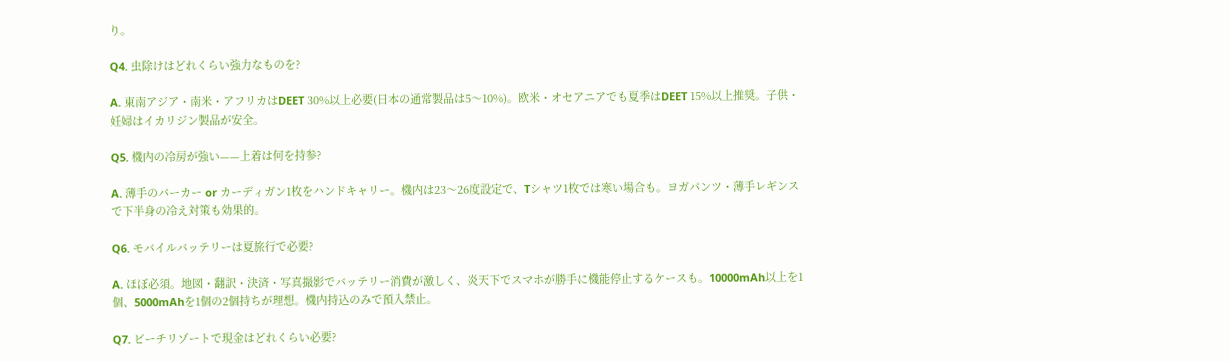り。

Q4. 虫除けはどれくらい強力なものを?

A. 東南アジア・南米・アフリカはDEET 30%以上必要(日本の通常製品は5〜10%)。欧米・オセアニアでも夏季はDEET 15%以上推奨。子供・妊婦はイカリジン製品が安全。

Q5. 機内の冷房が強い——上着は何を持参?

A. 薄手のパーカー or カーディガン1枚をハンドキャリー。機内は23〜26度設定で、Tシャツ1枚では寒い場合も。ヨガパンツ・薄手レギンスで下半身の冷え対策も効果的。

Q6. モバイルバッテリーは夏旅行で必要?

A. ほぼ必須。地図・翻訳・決済・写真撮影でバッテリー消費が激しく、炎天下でスマホが勝手に機能停止するケースも。10000mAh以上を1個、5000mAhを1個の2個持ちが理想。機内持込のみで預入禁止。

Q7. ビーチリゾートで現金はどれくらい必要?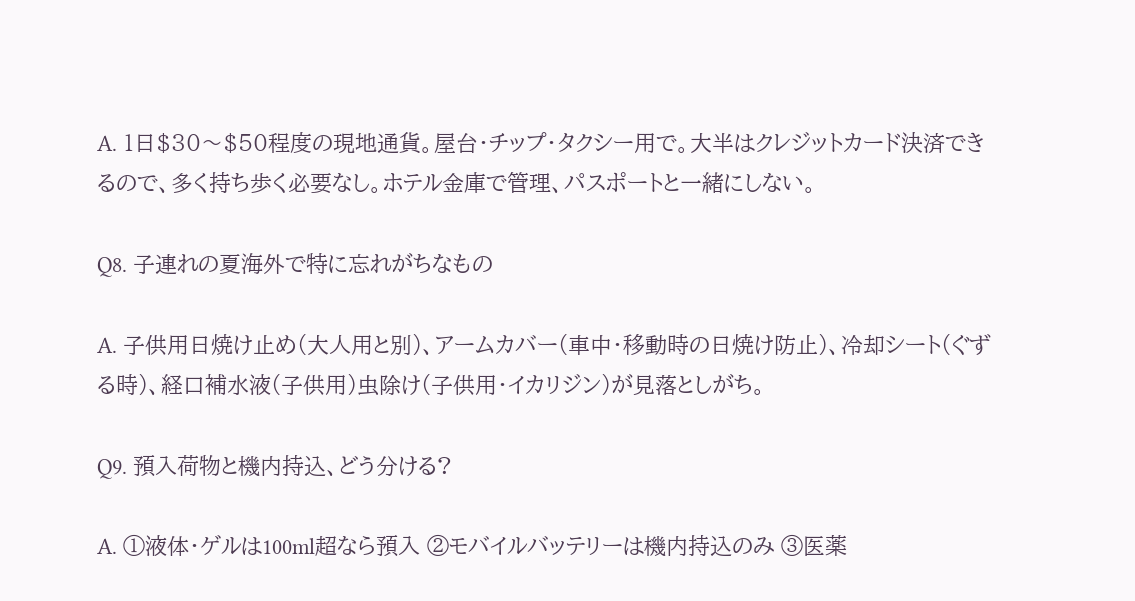A. 1日$30〜$50程度の現地通貨。屋台・チップ・タクシー用で。大半はクレジットカード決済できるので、多く持ち歩く必要なし。ホテル金庫で管理、パスポートと一緒にしない。

Q8. 子連れの夏海外で特に忘れがちなもの

A. 子供用日焼け止め(大人用と別)、アームカバー(車中・移動時の日焼け防止)、冷却シート(ぐずる時)、経口補水液(子供用)虫除け(子供用・イカリジン)が見落としがち。

Q9. 預入荷物と機内持込、どう分ける?

A. ①液体・ゲルは100ml超なら預入 ②モバイルバッテリーは機内持込のみ ③医薬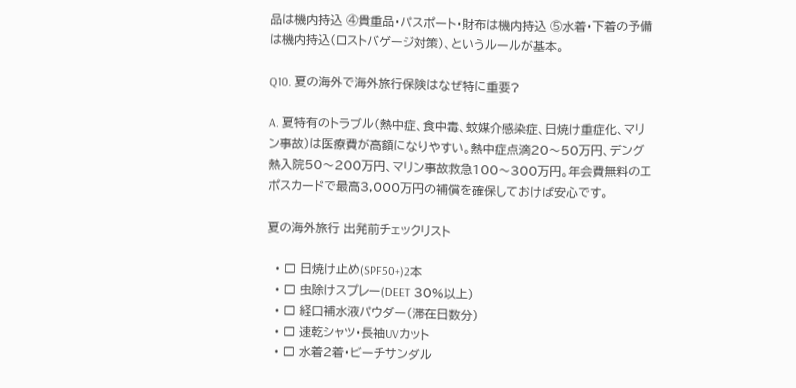品は機内持込 ④貴重品・パスポート・財布は機内持込 ⑤水着・下着の予備は機内持込(ロストバゲージ対策)、というルールが基本。

Q10. 夏の海外で海外旅行保険はなぜ特に重要?

A. 夏特有のトラブル(熱中症、食中毒、蚊媒介感染症、日焼け重症化、マリン事故)は医療費が高額になりやすい。熱中症点滴20〜50万円、デング熱入院50〜200万円、マリン事故救急100〜300万円。年会費無料のエポスカードで最高3,000万円の補償を確保しておけば安心です。

夏の海外旅行 出発前チェックリスト

  • □ 日焼け止め(SPF50+)2本
  • □ 虫除けスプレー(DEET 30%以上)
  • □ 経口補水液パウダー(滞在日数分)
  • □ 速乾シャツ・長袖UVカット
  • □ 水着2着・ビーチサンダル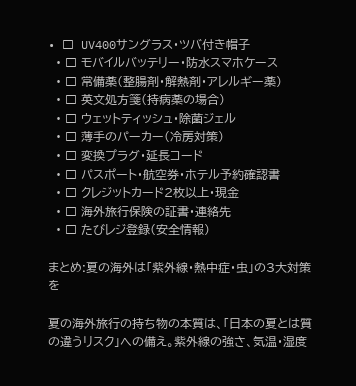• □ UV400サングラス・ツバ付き帽子
  • □ モバイルバッテリー・防水スマホケース
  • □ 常備薬(整腸剤・解熱剤・アレルギー薬)
  • □ 英文処方箋(持病薬の場合)
  • □ ウェットティッシュ・除菌ジェル
  • □ 薄手のパーカー(冷房対策)
  • □ 変換プラグ・延長コード
  • □ パスポート・航空券・ホテル予約確認書
  • □ クレジットカード2枚以上・現金
  • □ 海外旅行保険の証書・連絡先
  • □ たびレジ登録(安全情報)

まとめ:夏の海外は「紫外線・熱中症・虫」の3大対策を

夏の海外旅行の持ち物の本質は、「日本の夏とは質の違うリスク」への備え。紫外線の強さ、気温・湿度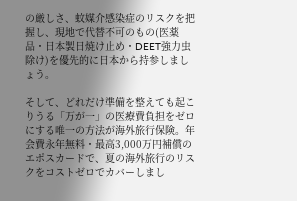の厳しさ、蚊媒介感染症のリスクを把握し、現地で代替不可のもの(医薬品・日本製日焼け止め・DEET強力虫除け)を優先的に日本から持参しましょう。

そして、どれだけ準備を整えても起こりうる「万が一」の医療費負担をゼロにする唯一の方法が海外旅行保険。年会費永年無料・最高3,000万円補償のエポスカードで、夏の海外旅行のリスクをコストゼロでカバーしまし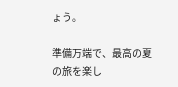ょう。

準備万端で、最高の夏の旅を楽し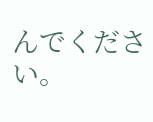んでください。